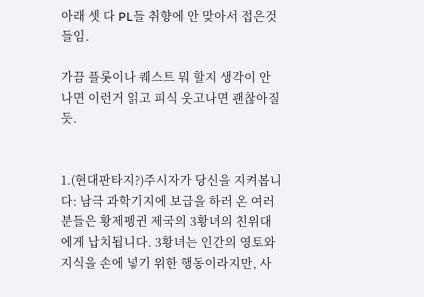아래 셋 다 PL들 취향에 안 맞아서 접은것들임.

가끔 플롯이나 퀘스트 뭐 할지 생각이 안 나면 이런거 읽고 피식 웃고나면 괜찮아질듯.


1.(현대판타지?)주시자가 당신을 지켜봅니다: 남극 과학기지에 보급을 하러 온 여러분들은 황제펭귄 제국의 3황녀의 친위대에게 납치됩니다. 3황녀는 인간의 영토와 지식을 손에 넣기 위한 행동이라지만, 사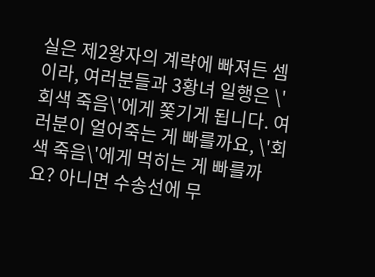실은 제2왕자의 계략에 빠져든 셈이라, 여러분들과 3황녀 일행은 \'회색 죽음\'에게 쫒기게 됩니다. 여러분이 얼어죽는 게 빠를까요, \'회색 죽음\'에게 먹히는 게 빠를까요? 아니면 수송선에 무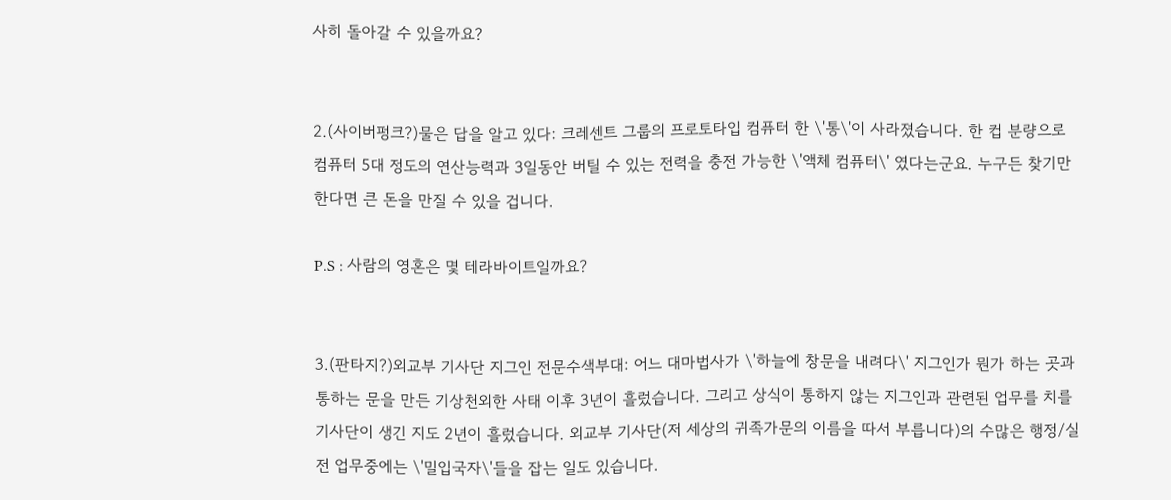사히 돌아갈 수 있을까요?


2.(사이버펑크?)물은 답을 알고 있다: 크레센트 그룹의 프로토타입 컴퓨터 한 \'통\'이 사라졌습니다. 한 컵 분량으로 컴퓨터 5대 정도의 연산능력과 3일동안 버틸 수 있는 전력을 충전 가능한 \'액체 컴퓨터\' 였다는군요. 누구든 찾기만 한다면 큰 돈을 만질 수 있을 겁니다.

P.S : 사람의 영혼은 몇 테라바이트일까요?


3.(판타지?)외교부 기사단 지그인 전문수색부대: 어느 대마법사가 \'하늘에 창문을 내려다\' 지그인가 뭔가 하는 곳과 통하는 문을 만든 기상천외한 사태 이후 3년이 흘렀습니다. 그리고 상식이 통하지 않는 지그인과 관련된 업무를 치를 기사단이 생긴 지도 2년이 흘렀습니다. 외교부 기사단(저 세상의 귀족가문의 이름을 따서 부릅니다)의 수많은 행정/실전 업무중에는 \'밀입국자\'들을 잡는 일도 있습니다.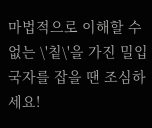마법적으로 이해할 수 없는 \'칱\'을 가진 밀입국자를 잡을 땐 조심하세요!